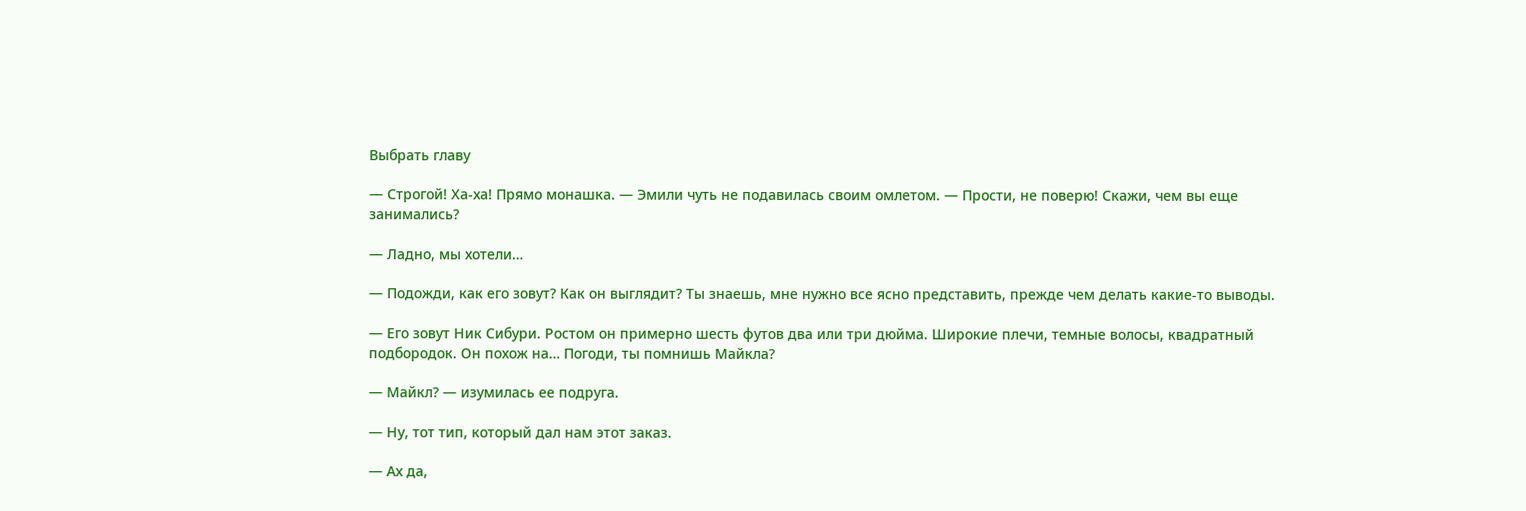Выбрать главу

— Строгой! Ха-ха! Прямо монашка. — Эмили чуть не подавилась своим омлетом. — Прости, не поверю! Скажи, чем вы еще занимались?

— Ладно, мы хотели…

— Подожди, как его зовут? Как он выглядит? Ты знаешь, мне нужно все ясно представить, прежде чем делать какие-то выводы.

— Его зовут Ник Сибури. Ростом он примерно шесть футов два или три дюйма. Широкие плечи, темные волосы, квадратный подбородок. Он похож на… Погоди, ты помнишь Майкла?

— Майкл? — изумилась ее подруга.

— Ну, тот тип, который дал нам этот заказ.

— Ах да,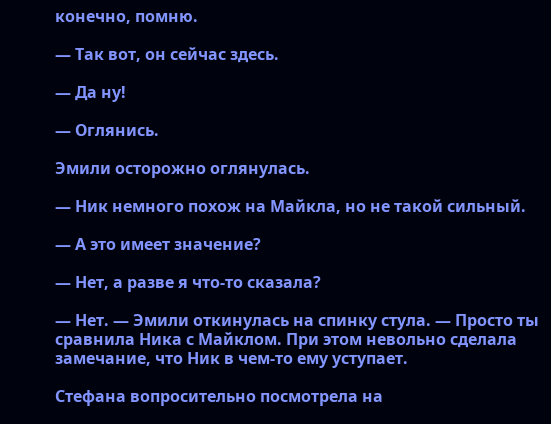конечно, помню.

— Так вот, он сейчас здесь.

— Да ну!

— Оглянись.

Эмили осторожно оглянулась.

— Ник немного похож на Майкла, но не такой сильный.

— А это имеет значение?

— Нет, а разве я что-то сказала?

— Нет. — Эмили откинулась на спинку стула. — Просто ты сравнила Ника с Майклом. При этом невольно сделала замечание, что Ник в чем-то ему уступает.

Стефана вопросительно посмотрела на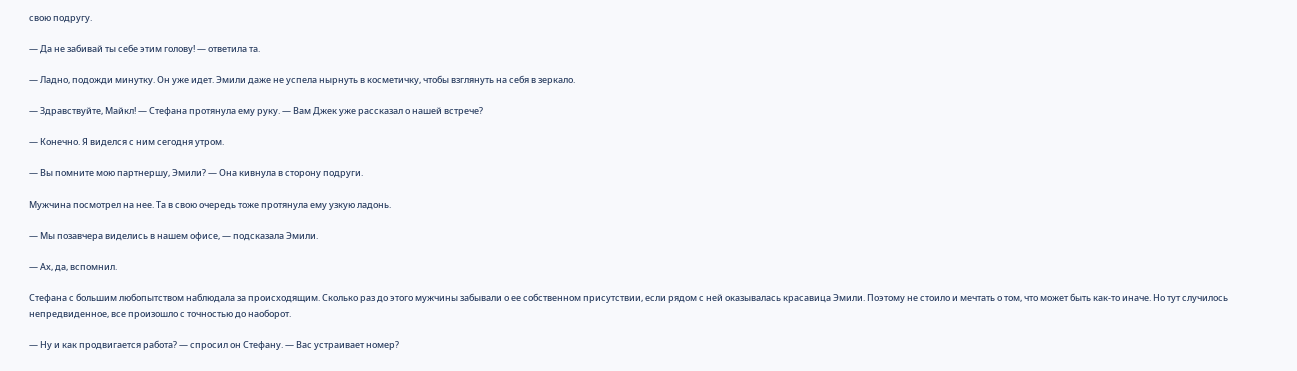свою подругу.

— Да не забивай ты себе этим голову! — ответила та.

— Ладно, подожди минутку. Он уже идет. Эмили даже не успела нырнуть в косметичку, чтобы взглянуть на себя в зеркало.

— Здравствуйте, Майкл! — Стефана протянула ему руку. — Вам Джек уже рассказал о нашей встрече?

— Конечно. Я виделся с ним сегодня утром.

— Вы помните мою партнершу, Эмили? — Она кивнула в сторону подруги.

Мужчина посмотрел на нее. Та в свою очередь тоже протянула ему узкую ладонь.

— Мы позавчера виделись в нашем офисе, — подсказала Эмили.

— Ах, да, вспомнил.

Стефана с большим любопытством наблюдала за происходящим. Сколько раз до этого мужчины забывали о ее собственном присутствии, если рядом с ней оказывалась красавица Эмили. Поэтому не стоило и мечтать о том, что может быть как-то иначе. Но тут случилось непредвиденное, все произошло с точностью до наоборот.

— Ну и как продвигается работа? — спросил он Стефану. — Вас устраивает номер?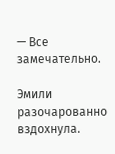— Все замечательно.

Эмили разочарованно вздохнула.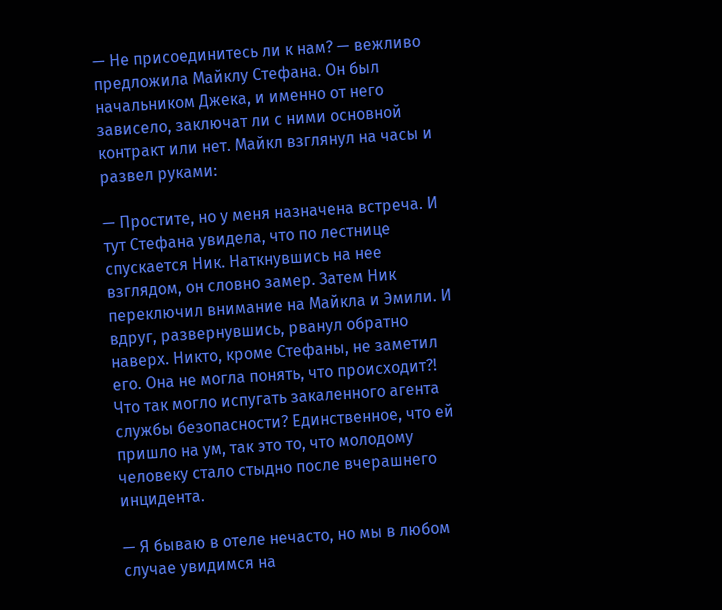— Не присоединитесь ли к нам? — вежливо предложила Майклу Стефана. Он был начальником Джека, и именно от него зависело, заключат ли с ними основной контракт или нет. Майкл взглянул на часы и развел руками:

— Простите, но у меня назначена встреча. И тут Стефана увидела, что по лестнице спускается Ник. Наткнувшись на нее взглядом, он словно замер. Затем Ник переключил внимание на Майкла и Эмили. И вдруг, развернувшись, рванул обратно наверх. Никто, кроме Стефаны, не заметил его. Она не могла понять, что происходит?! Что так могло испугать закаленного агента службы безопасности? Единственное, что ей пришло на ум, так это то, что молодому человеку стало стыдно после вчерашнего инцидента.

— Я бываю в отеле нечасто, но мы в любом случае увидимся на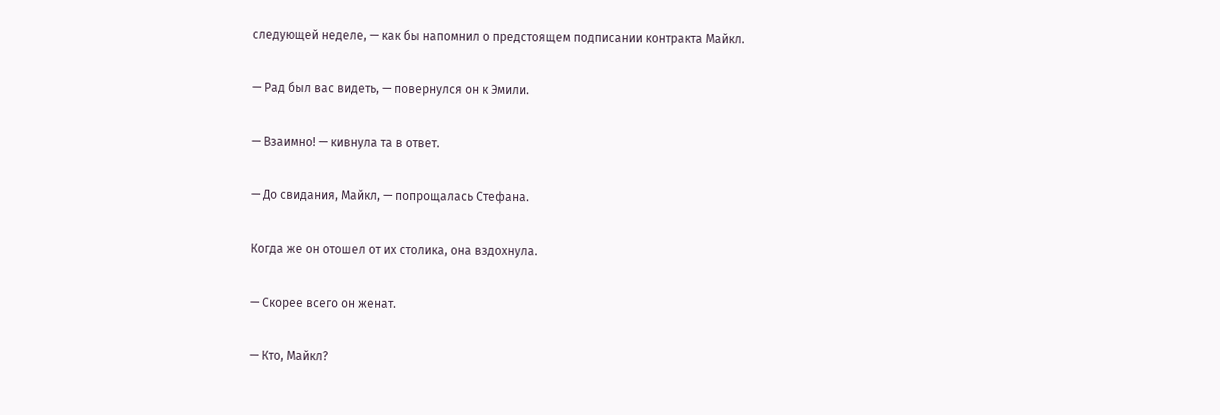следующей неделе, — как бы напомнил о предстоящем подписании контракта Майкл.

— Рад был вас видеть, — повернулся он к Эмили.

— Взаимно! — кивнула та в ответ.

— До свидания, Майкл, — попрощалась Стефана.

Когда же он отошел от их столика, она вздохнула.

— Скорее всего он женат.

— Кто, Майкл?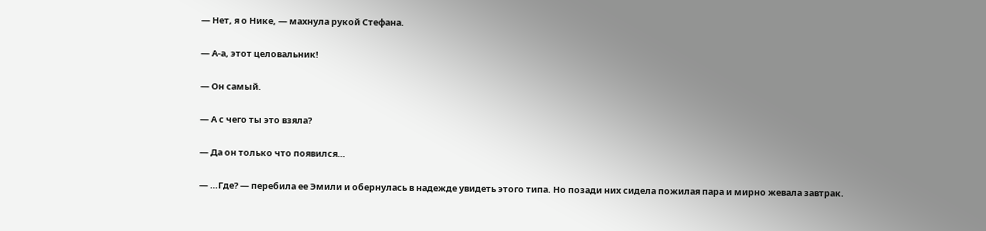— Нет, я о Нике, — махнула рукой Стефана.

— А-а, этот целовальник!

— Он самый.

— А с чего ты это взяла?

— Да он только что появился…

— …Где? — перебила ее Эмили и обернулась в надежде увидеть этого типа. Но позади них сидела пожилая пара и мирно жевала завтрак.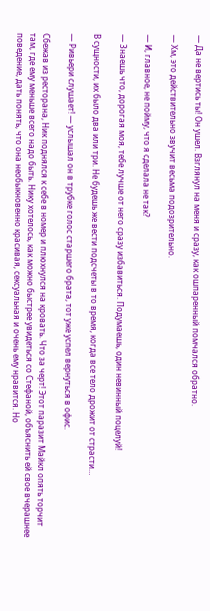— Да не вертись ты! Он ушел. Взглянул на меня и сразу, как ошпаренный помчался обратно.

— Хм, это действительно звучит весьма подозрительно.

— И, главное, не пойму, что я сделала не так?

— Знаешь что, дорогая моя, тебе лучше от него сразу избавиться. Подумаешь, один невинный поцелуй!

В сущности, их было два или три. Не будешь же вести подсчеты в то время, когда все тело дрожит от страсти…

— Ривьери слушает! — услышал он в трубке голос старшего брата, тот уже успел вернуться в офис.

Сбежав из ресторана, Ник поднялся к себе в номер и плюхнулся на кровать. Что за черт! Этот паразит Майкл опять торчит там, где ему меньше всего надо быть. Нику хотелось, как можно быстрее увидеться со Стефаной, объяснить ей свое вчерашнее поведение, дать понять, что она необыкновенно красивая, сексуальная и очень ему нравится. Но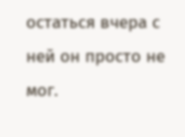остаться вчера с ней он просто не мог.